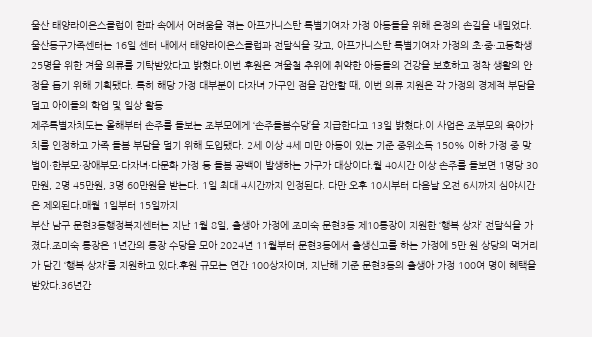울산 태양라이온스클럽이 한파 속에서 어려움을 겪는 아프가니스탄 특별기여자 가정 아동들을 위해 온정의 손길을 내밀었다.울산동구가족센터는 16일 센터 내에서 태양라이온스클럽과 전달식을 갖고, 아프가니스탄 특별기여자 가정의 초·중·고등학생 25명을 위한 겨울 의류를 기탁받았다고 밝혔다.이번 후원은 겨울철 추위에 취약한 아동들의 건강을 보호하고 정착 생활의 안정을 돕기 위해 기획됐다. 특히 해당 가정 대부분이 다자녀 가구인 점을 감안할 때, 이번 의류 지원은 각 가정의 경제적 부담을 덜고 아이들의 학업 및 일상 활동
제주특별자치도는 올해부터 손주를 돌보는 조부모에게 ‘손주돌봄수당’을 지급한다고 13일 밝혔다.이 사업은 조부모의 육아가치를 인정하고 가족 돌봄 부담을 덜기 위해 도입됐다. 2세 이상 4세 미만 아동이 있는 기준 중위소득 150% 이하 가정 중 맞벌이·한부모·장애부모·다자녀·다문화 가정 등 돌봄 공백이 발생하는 가구가 대상이다.월 40시간 이상 손주를 돌보면 1명당 30만원, 2명 45만원, 3명 60만원을 받는다. 1일 최대 4시간까지 인정된다. 다만 오후 10시부터 다음날 오전 6시까지 심야시간은 제외된다.매월 1일부터 15일까지
부산 남구 문현3동행정복지센터는 지난 1월 8일, 출생아 가정에 조미숙 문현3동 제10통장이 지원한 ‘행복 상자’ 전달식을 가졌다.조미숙 통장은 1년간의 통장 수당을 모아 2024년 11월부터 문현3동에서 출생신고를 하는 가정에 5만 원 상당의 먹거리가 담긴 ‘행복 상자’를 지원하고 있다.후원 규모는 연간 100상자이며, 지난해 기준 문현3동의 출생아 가정 100여 명이 혜택을 받았다.36년간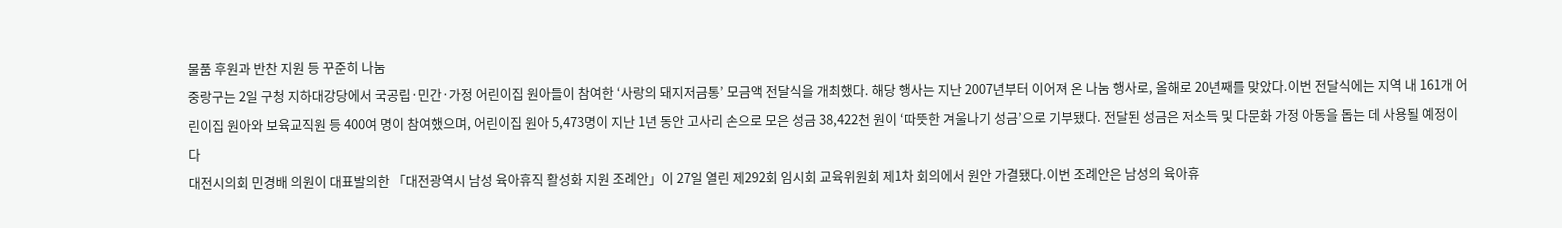물품 후원과 반찬 지원 등 꾸준히 나눔
중랑구는 2일 구청 지하대강당에서 국공립·민간·가정 어린이집 원아들이 참여한 ‘사랑의 돼지저금통’ 모금액 전달식을 개최했다. 해당 행사는 지난 2007년부터 이어져 온 나눔 행사로, 올해로 20년째를 맞았다.이번 전달식에는 지역 내 161개 어린이집 원아와 보육교직원 등 400여 명이 참여했으며, 어린이집 원아 5,473명이 지난 1년 동안 고사리 손으로 모은 성금 38,422천 원이 ‘따뜻한 겨울나기 성금’으로 기부됐다. 전달된 성금은 저소득 및 다문화 가정 아동을 돕는 데 사용될 예정이다
대전시의회 민경배 의원이 대표발의한 「대전광역시 남성 육아휴직 활성화 지원 조례안」이 27일 열린 제292회 임시회 교육위원회 제1차 회의에서 원안 가결됐다.이번 조례안은 남성의 육아휴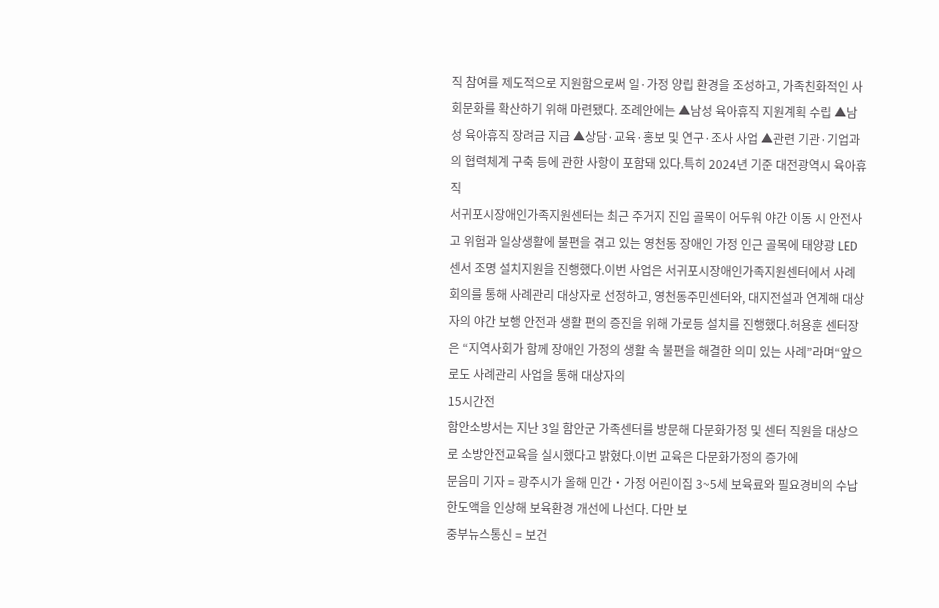직 참여를 제도적으로 지원함으로써 일·가정 양립 환경을 조성하고, 가족친화적인 사회문화를 확산하기 위해 마련됐다. 조례안에는 ▲남성 육아휴직 지원계획 수립 ▲남성 육아휴직 장려금 지급 ▲상담·교육·홍보 및 연구·조사 사업 ▲관련 기관·기업과의 협력체계 구축 등에 관한 사항이 포함돼 있다.특히 2024년 기준 대전광역시 육아휴직
서귀포시장애인가족지원센터는 최근 주거지 진입 골목이 어두워 야간 이동 시 안전사고 위험과 일상생활에 불편을 겪고 있는 영천동 장애인 가정 인근 골목에 태양광 LED 센서 조명 설치지원을 진행했다.이번 사업은 서귀포시장애인가족지원센터에서 사례회의를 통해 사례관리 대상자로 선정하고, 영천동주민센터와, 대지전설과 연계해 대상자의 야간 보행 안전과 생활 편의 증진을 위해 가로등 설치를 진행했다.허용훈 센터장은 “지역사회가 함께 장애인 가정의 생활 속 불편을 해결한 의미 있는 사례”라며“앞으로도 사례관리 사업을 통해 대상자의
15시간전
함안소방서는 지난 3일 함안군 가족센터를 방문해 다문화가정 및 센터 직원을 대상으로 소방안전교육을 실시했다고 밝혔다.이번 교육은 다문화가정의 증가에
문음미 기자 = 광주시가 올해 민간‧가정 어린이집 3~5세 보육료와 필요경비의 수납한도액을 인상해 보육환경 개선에 나선다. 다만 보
중부뉴스통신 = 보건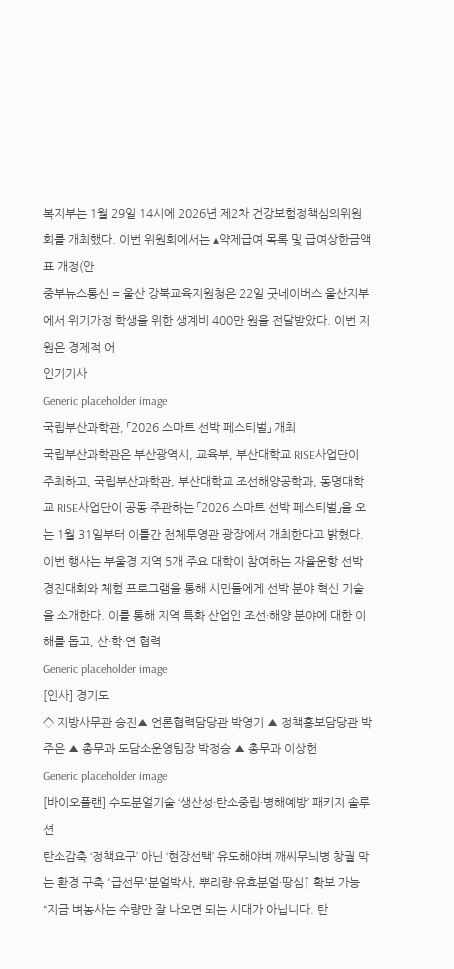복지부는 1월 29일 14시에 2026년 제2차 건강보험정책심의위원회를 개최했다. 이번 위원회에서는 ▴약제급여 목록 및 급여상한금액표 개정(안
중부뉴스통신 = 울산 강북교육지원청은 22일 굿네이버스 울산지부에서 위기가정 학생을 위한 생계비 400만 원을 전달받았다. 이번 지원은 경제적 어
인기기사
Generic placeholder image
국립부산과학관, 「2026 스마트 선박 페스티벌」 개최
국립부산과학관은 부산광역시, 교육부, 부산대학교 RISE사업단이 주최하고, 국립부산과학관, 부산대학교 조선해양공학과, 동명대학교 RISE사업단이 공동 주관하는 「2026 스마트 선박 페스티벌」을 오는 1월 31일부터 이틀간 천체투영관 광장에서 개최한다고 밝혔다.이번 행사는 부울경 지역 5개 주요 대학이 참여하는 자율운항 선박 경진대회와 체험 프로그램을 통해 시민들에게 선박 분야 혁신 기술을 소개한다. 이를 통해 지역 특화 산업인 조선·해양 분야에 대한 이해를 돕고, 산·학·연 협력
Generic placeholder image
[인사] 경기도
◇ 지방사무관 승진▲ 언론협력담당관 박영기 ▲ 정책홍보담당관 박주은 ▲ 총무과 도담소운영팀장 박정승 ▲ 총무과 이상헌
Generic placeholder image
[바이오플랜] 수도분얼기술 ‘생산성·탄소중립·병해예방’ 패키지 솔루션
탄소감축 ‘정책요구’ 아닌 ‘현장선택’ 유도해야벼 깨씨무늬병 창궐 막는 환경 구축 '급선무'분얼박사, 뿌리량·유효분얼·땅심↑ 확보 가능 “지금 벼농사는 수량만 잘 나오면 되는 시대가 아닙니다. 탄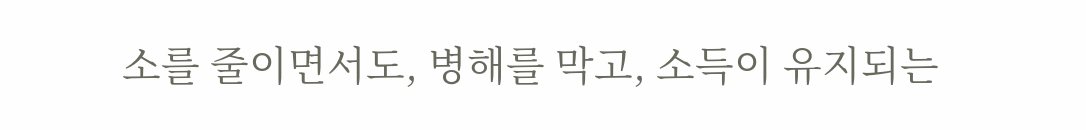소를 줄이면서도, 병해를 막고, 소득이 유지되는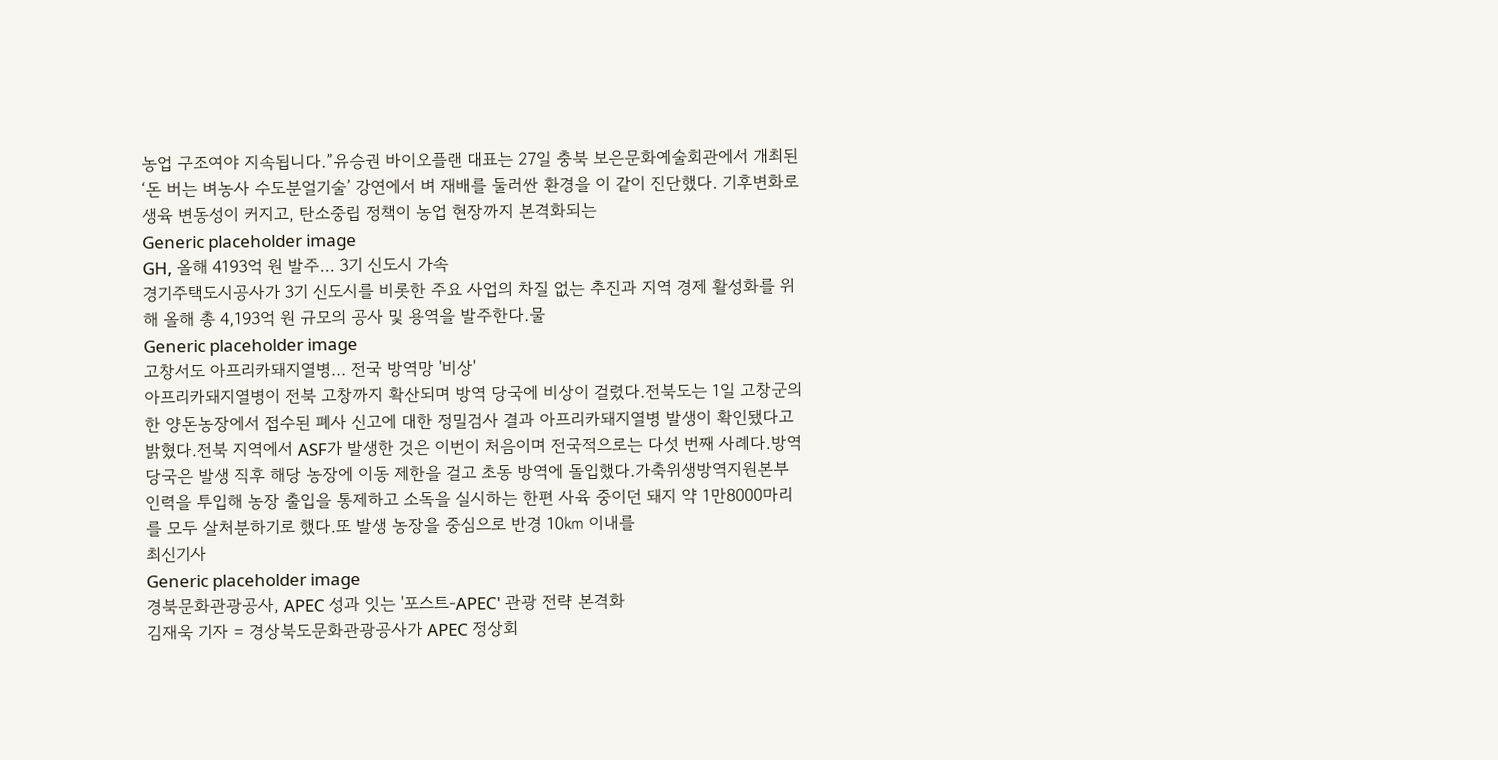농업 구조여야 지속됩니다.”유승권 바이오플랜 대표는 27일 충북 보은문화예술회관에서 개최된 ‘돈 버는 벼농사 수도분얼기술’ 강연에서 벼 재배를 둘러싼 환경을 이 같이 진단했다. 기후변화로 생육 변동성이 커지고, 탄소중립 정책이 농업 현장까지 본격화되는
Generic placeholder image
GH, 올해 4193억 원 발주… 3기 신도시 가속
경기주택도시공사가 3기 신도시를 비롯한 주요 사업의 차질 없는 추진과 지역 경제 활성화를 위해 올해 총 4,193억 원 규모의 공사 및 용역을 발주한다.물
Generic placeholder image
고창서도 아프리카돼지열병… 전국 방역망 '비상'
아프리카돼지열병이 전북 고창까지 확산되며 방역 당국에 비상이 걸렸다.전북도는 1일 고창군의 한 양돈농장에서 접수된 폐사 신고에 대한 정밀검사 결과 아프리카돼지열병 발생이 확인됐다고 밝혔다.전북 지역에서 ASF가 발생한 것은 이번이 처음이며 전국적으로는 다섯 번째 사례다.방역 당국은 발생 직후 해당 농장에 이동 제한을 걸고 초동 방역에 돌입했다.가축위생방역지원본부 인력을 투입해 농장 출입을 통제하고 소독을 실시하는 한편 사육 중이던 돼지 약 1만8000마리를 모두 살처분하기로 했다.또 발생 농장을 중심으로 반경 10㎞ 이내를
최신기사
Generic placeholder image
경북문화관광공사, APEC 성과 잇는 '포스트-APEC' 관광 전략 본격화
김재욱 기자 = 경상북도문화관광공사가 APEC 정상회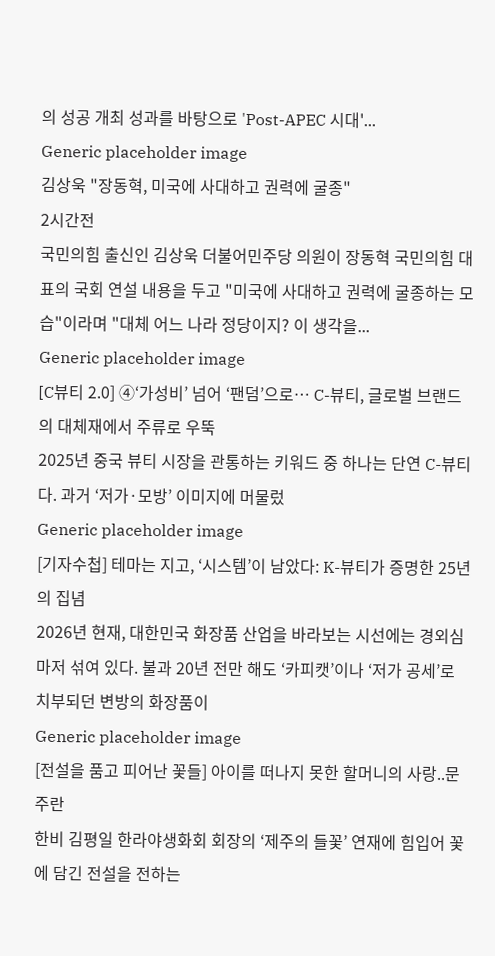의 성공 개최 성과를 바탕으로 'Post-APEC 시대'...
Generic placeholder image
김상욱 "장동혁, 미국에 사대하고 권력에 굴종"
2시간전
국민의힘 출신인 김상욱 더불어민주당 의원이 장동혁 국민의힘 대표의 국회 연설 내용을 두고 "미국에 사대하고 권력에 굴종하는 모습"이라며 "대체 어느 나라 정당이지? 이 생각을...
Generic placeholder image
[C뷰티 2.0] ④‘가성비’ 넘어 ‘팬덤’으로… C-뷰티, 글로벌 브랜드의 대체재에서 주류로 우뚝
2025년 중국 뷰티 시장을 관통하는 키워드 중 하나는 단연 C-뷰티다. 과거 ‘저가·모방’ 이미지에 머물렀
Generic placeholder image
[기자수첩] 테마는 지고, ‘시스템’이 남았다: K-뷰티가 증명한 25년의 집념
2026년 현재, 대한민국 화장품 산업을 바라보는 시선에는 경외심마저 섞여 있다. 불과 20년 전만 해도 ‘카피캣’이나 ‘저가 공세’로 치부되던 변방의 화장품이
Generic placeholder image
[전설을 품고 피어난 꽃들] 아이를 떠나지 못한 할머니의 사랑..문주란
한비 김평일 한라야생화회 회장의 ‘제주의 들꽃’ 연재에 힘입어 꽃에 담긴 전설을 전하는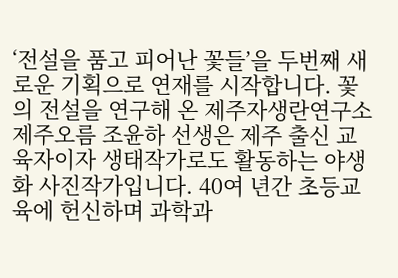‘전설을 품고 피어난 꽃들’을 두번째 새로운 기획으로 연재를 시작합니다. 꽃의 전설을 연구해 온 제주자생란연구소 제주오름 조윤하 선생은 제주 출신 교육자이자 생태작가로도 활동하는 야생화 사진작가입니다. 40여 년간 초등교육에 헌신하며 과학과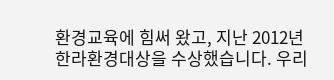환경교육에 힘써 왔고, 지난 2012년 한라환경대상을 수상했습니다. 우리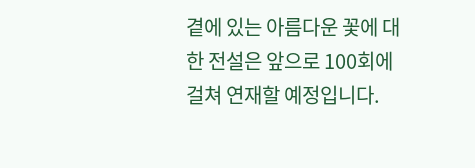곁에 있는 아름다운 꽃에 대한 전설은 앞으로 100회에 걸쳐 연재할 예정입니다.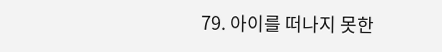79. 아이를 떠나지 못한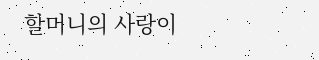할머니의 사랑이